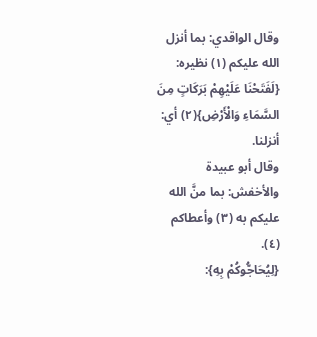وقال الواقدي: بما أنزل الله عليكم (١) نظيره: {لَفَتَحْنَا عَلَيْهِمْ بَرَكَاتٍ مِنَ السَّمَاءِ وَالْأَرْضِ}(٢) أي: أنزلنا.
وقال أبو عبيدة والأخفش: بما منَّ الله عليكم به (٣) وأعطاكم (٤).
{لِيُحَاجُّوكُمْ بِهِ}: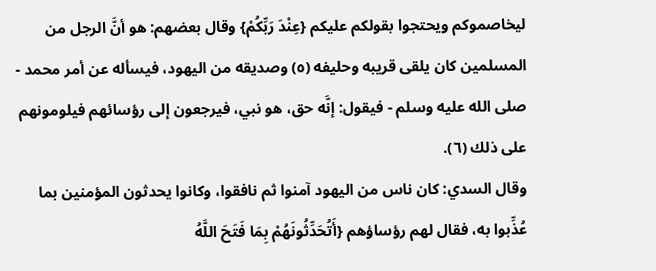ليخاصموكم ويحتجوا بقولكم عليكم {عِنْدَ رَبِّكُمْ} وقال بعضهم: هو أنَّ الرجل من المسلمين كان يلقى قريبه وحليفه (٥) وصديقه من اليهود، فيسأله عن أمر محمد - صلى الله عليه وسلم - فيقول: إنَّه حق، هو نبي، فيرجعون إلى رؤسائهم فيلومونهم على ذلك (٦).
وقال السدي: كان ناس من اليهود آمنوا ثم نافقوا، وكانوا يحدثون المؤمنين بما عُذِّبوا به، فقال لهم رؤساؤهم {أَتُحَدِّثُونَهُمْ بِمَا فَتَحَ اللَّهُ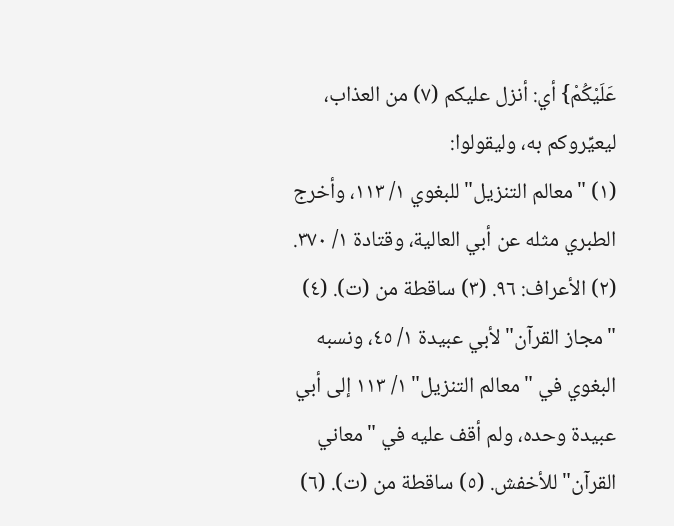عَلَيْكُمْ} أي: أنزل عليكم (٧) من العذاب، ليعيِّروكم به، وليقولوا:
(١) "معالم التنزيل" للبغوي ١/ ١١٣، وأخرج الطبري مثله عن أبي العالية، وقتادة ١/ ٣٧٠. (٢) الأعراف: ٩٦. (٣) ساقطة من (ت). (٤) "مجاز القرآن" لأبي عبيدة ١/ ٤٥، ونسبه البغوي في "معالم التنزيل" ١/ ١١٣ إلى أبي عبيدة وحده، ولم أقف عليه في "معاني القرآن" للأخفش. (٥) ساقطة من (ت). (٦)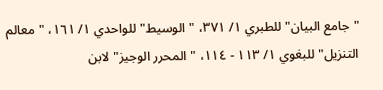"جامع البيان" للطبري ١/ ٣٧١، "الوسيط" للواحدي ١/ ١٦١، "معالم التنزيل" للبغوي ١/ ١١٣ - ١١٤، "المحرر الوجيز" لابن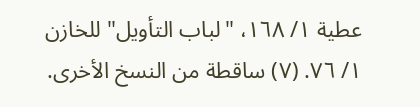عطية ١/ ١٦٨، "لباب التأويل" للخازن ١/ ٧٦. (٧) ساقطة من النسخ الأخرى.